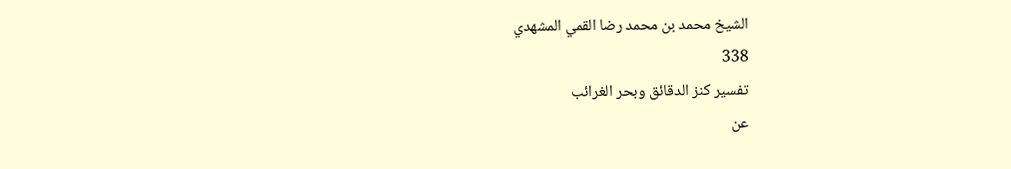الشيخ محمد بن محمد رضا القمي المشهدي
338
تفسير كنز الدقائق وبحر الغرائب
عن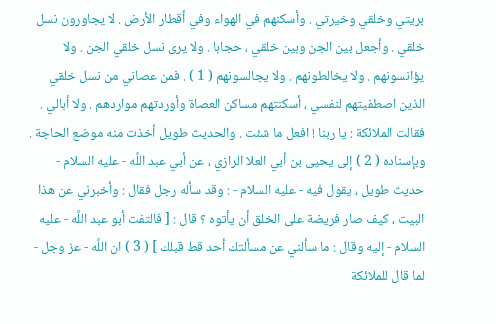بريتي وخلقي وخيرتي . وأسكنهم في الهواء وفي أقطار الأرض . لا يجاورون نسل خلقي . وأجعل بين الجن وبين خلقي ، حجابا . ولا يرى نسل خلقي الجن . ولا يؤانسونهم . ولا يخالطونهم . ولا يجالسونهم ( 1 ) . فمن عصاني من نسل خلقي الذين اصطفيتهم لنفسي ، أسكنتهم مساكن العصاة وأوردتهم مواردهم . ولا أبالي . فقالت الملائكة : يا ربنا ! افعل ما شئت . والحديث طويل أخذت منه موضع الحاجة . وبإسناده ( 2 ) إلى يحيى بن أبي العلا الرازي ، عن أبي عبد اللَّه - عليه السلام - حديث طويل ، يقول فيه - عليه السلام - : وقد سأله رجل فقال : وأخبرني عن هذا البيت ، كيف صار فريضة على الخلق أن يأتوه ؟ قال : [ فالتفت أبو عبد اللَّه - عليه السلام - إليه وقال : ما سألني عن مسألتك أحد قط قبلك ] ( 3 ) ان اللَّه - عز وجل - لما قال للملائكة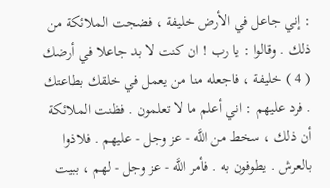: إني جاعل في الأرض خليفة ، فضجت الملائكة من ذلك . وقالوا : يا رب ! ان كنت لا بد جاعلا في أرضك ( 4 ) خليفة ، فاجعله منا من يعمل في خلقك بطاعتك . فرد عليهم : اني أعلم ما لا تعلمون . فظنت الملائكة أن ذلك ، سخط من اللَّه - عز وجل - عليهم . فلاذوا بالعرش . يطوفون به . فأمر اللَّه - عز وجل - لهم ، ببيت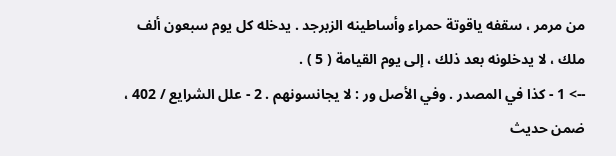من مرمر ، سقفه ياقوتة حمراء وأساطينه الزبرجد . يدخله كل يوم سبعون ألف ملك ، لا يدخلونه بعد ذلك ، إلى يوم القيامة ( 5 ) .
--> 1 - كذا في المصدر . وفي الأصل ور : لا يجانسونهم . 2 - علل الشرايع / 402 ، ضمن حديث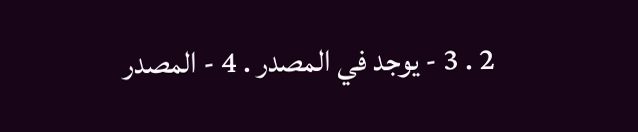2 . 3 - يوجد في المصدر . 4 - المصدر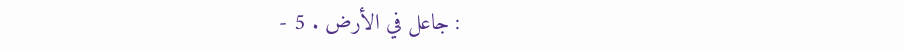: جاعل في الأرض . 5 -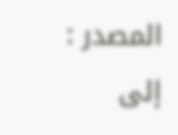المصدر : إلى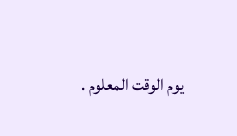يوم الوقت المعلوم .